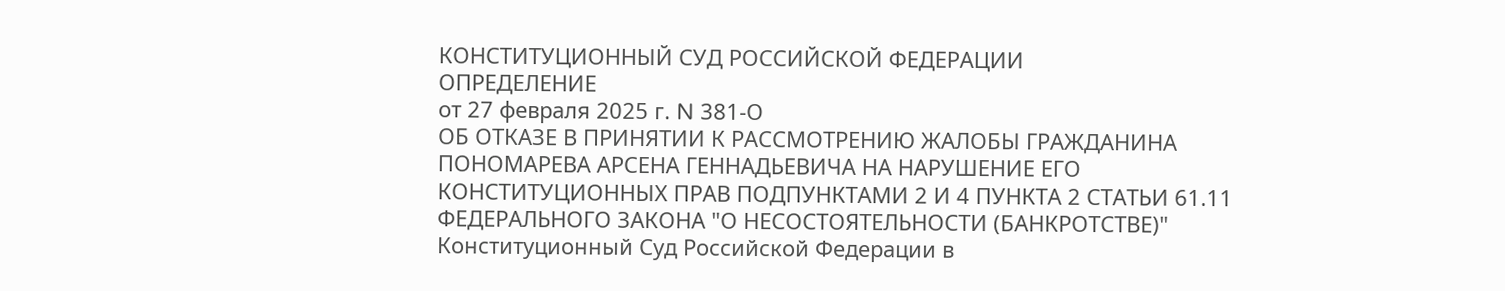КОНСТИТУЦИОННЫЙ СУД РОССИЙСКОЙ ФЕДЕРАЦИИ
ОПРЕДЕЛЕНИЕ
от 27 февраля 2025 г. N 381-О
ОБ ОТКАЗЕ В ПРИНЯТИИ К РАССМОТРЕНИЮ ЖАЛОБЫ ГРАЖДАНИНА
ПОНОМАРЕВА АРСЕНА ГЕННАДЬЕВИЧА НА НАРУШЕНИЕ ЕГО
КОНСТИТУЦИОННЫХ ПРАВ ПОДПУНКТАМИ 2 И 4 ПУНКТА 2 СТАТЬИ 61.11
ФЕДЕРАЛЬНОГО ЗАКОНА "О НЕСОСТОЯТЕЛЬНОСТИ (БАНКРОТСТВЕ)"
Конституционный Суд Российской Федерации в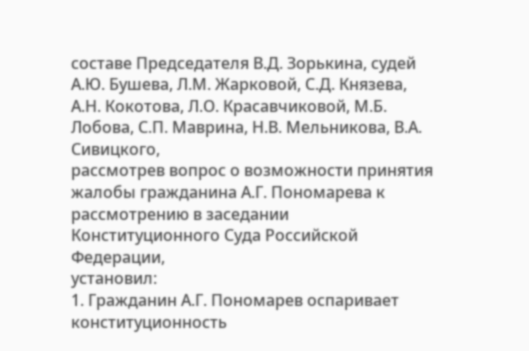составе Председателя В.Д. Зорькина, судей А.Ю. Бушева, Л.М. Жарковой, С.Д. Князева, А.Н. Кокотова, Л.О. Красавчиковой, М.Б. Лобова, С.П. Маврина, Н.В. Мельникова, В.А. Сивицкого,
рассмотрев вопрос о возможности принятия жалобы гражданина А.Г. Пономарева к рассмотрению в заседании Конституционного Суда Российской Федерации,
установил:
1. Гражданин А.Г. Пономарев оспаривает конституционность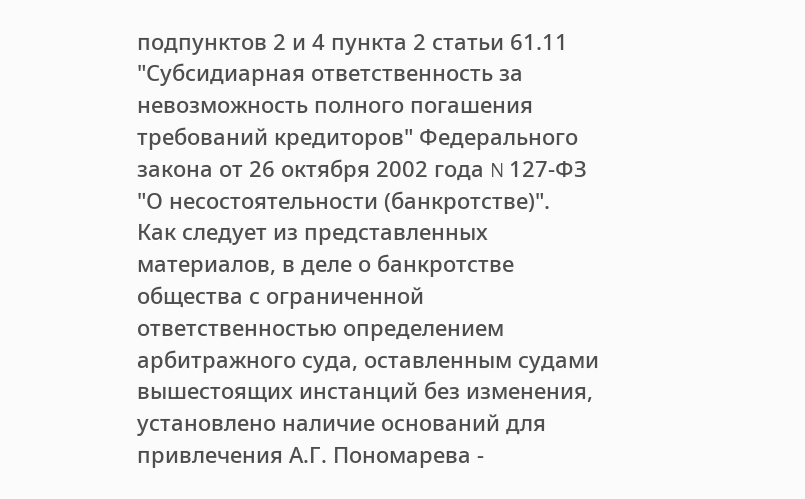подпунктов 2 и 4 пункта 2 статьи 61.11 "Субсидиарная ответственность за невозможность полного погашения требований кредиторов" Федерального закона от 26 октября 2002 года N 127-ФЗ "О несостоятельности (банкротстве)".
Как следует из представленных материалов, в деле о банкротстве общества с ограниченной ответственностью определением арбитражного суда, оставленным судами вышестоящих инстанций без изменения, установлено наличие оснований для привлечения А.Г. Пономарева -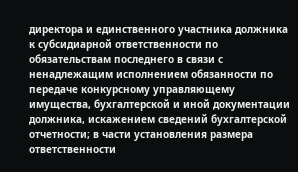директора и единственного участника должника к субсидиарной ответственности по обязательствам последнего в связи с ненадлежащим исполнением обязанности по передаче конкурсному управляющему имущества, бухгалтерской и иной документации должника, искажением сведений бухгалтерской отчетности; в части установления размера ответственности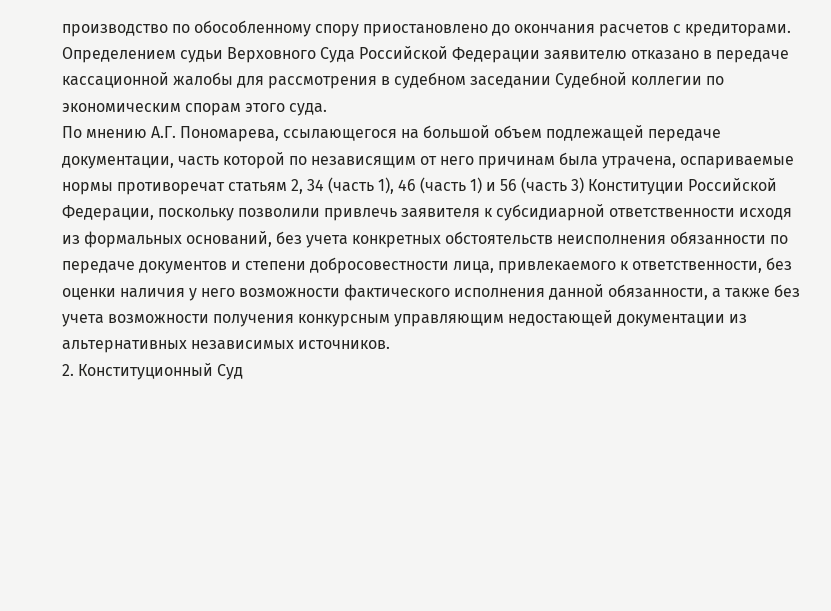производство по обособленному спору приостановлено до окончания расчетов с кредиторами. Определением судьи Верховного Суда Российской Федерации заявителю отказано в передаче кассационной жалобы для рассмотрения в судебном заседании Судебной коллегии по экономическим спорам этого суда.
По мнению А.Г. Пономарева, ссылающегося на большой объем подлежащей передаче документации, часть которой по независящим от него причинам была утрачена, оспариваемые нормы противоречат статьям 2, 34 (часть 1), 46 (часть 1) и 56 (часть 3) Конституции Российской Федерации, поскольку позволили привлечь заявителя к субсидиарной ответственности исходя из формальных оснований, без учета конкретных обстоятельств неисполнения обязанности по передаче документов и степени добросовестности лица, привлекаемого к ответственности, без оценки наличия у него возможности фактического исполнения данной обязанности, а также без учета возможности получения конкурсным управляющим недостающей документации из альтернативных независимых источников.
2. Конституционный Суд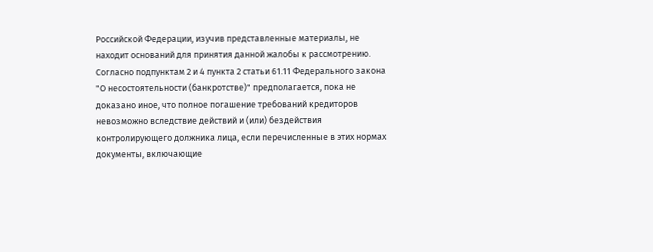Российской Федерации, изучив представленные материалы, не находит оснований для принятия данной жалобы к рассмотрению.
Согласно подпунктам 2 и 4 пункта 2 статьи 61.11 Федерального закона "О несостоятельности (банкротстве)" предполагается, пока не доказано иное, что полное погашение требований кредиторов невозможно вследствие действий и (или) бездействия контролирующего должника лица, если перечисленные в этих нормах документы, включающие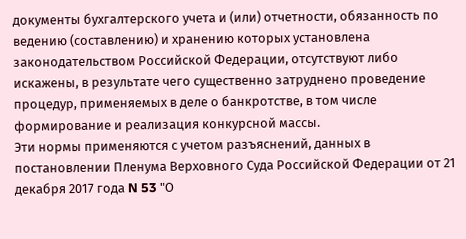документы бухгалтерского учета и (или) отчетности, обязанность по ведению (составлению) и хранению которых установлена законодательством Российской Федерации, отсутствуют либо искажены, в результате чего существенно затруднено проведение процедур, применяемых в деле о банкротстве, в том числе формирование и реализация конкурсной массы.
Эти нормы применяются с учетом разъяснений, данных в постановлении Пленума Верховного Суда Российской Федерации от 21 декабря 2017 года N 53 "О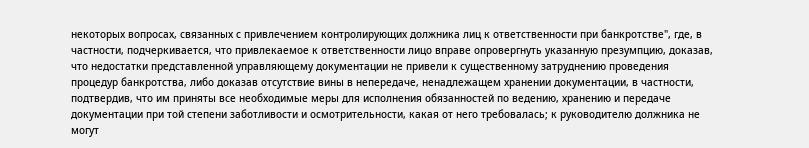некоторых вопросах, связанных с привлечением контролирующих должника лиц к ответственности при банкротстве", где, в частности, подчеркивается, что привлекаемое к ответственности лицо вправе опровергнуть указанную презумпцию, доказав, что недостатки представленной управляющему документации не привели к существенному затруднению проведения процедур банкротства, либо доказав отсутствие вины в непередаче, ненадлежащем хранении документации, в частности, подтвердив, что им приняты все необходимые меры для исполнения обязанностей по ведению, хранению и передаче документации при той степени заботливости и осмотрительности, какая от него требовалась; к руководителю должника не могут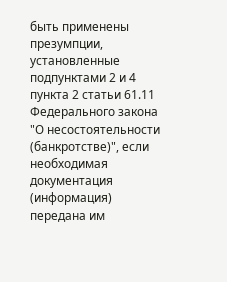быть применены презумпции, установленные подпунктами 2 и 4 пункта 2 статьи 61.11 Федерального закона "О несостоятельности (банкротстве)", если необходимая документация (информация) передана им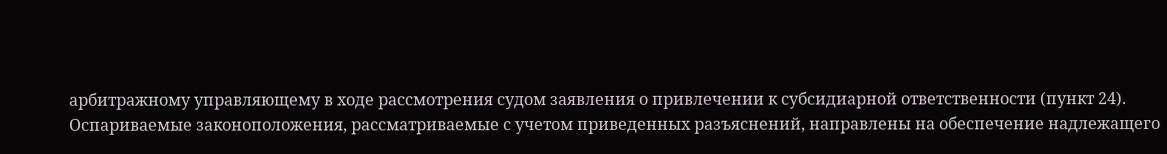арбитражному управляющему в ходе рассмотрения судом заявления о привлечении к субсидиарной ответственности (пункт 24).
Оспариваемые законоположения, рассматриваемые с учетом приведенных разъяснений, направлены на обеспечение надлежащего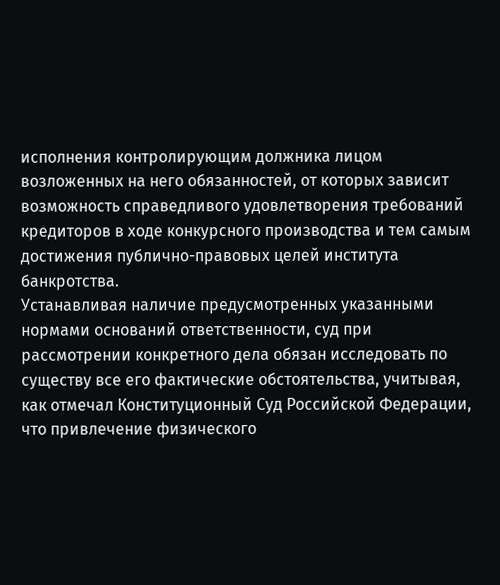исполнения контролирующим должника лицом возложенных на него обязанностей, от которых зависит возможность справедливого удовлетворения требований кредиторов в ходе конкурсного производства и тем самым достижения публично-правовых целей института банкротства.
Устанавливая наличие предусмотренных указанными нормами оснований ответственности, суд при рассмотрении конкретного дела обязан исследовать по существу все его фактические обстоятельства, учитывая, как отмечал Конституционный Суд Российской Федерации, что привлечение физического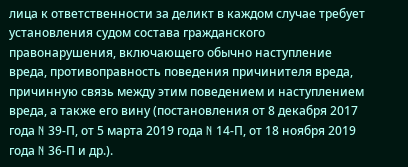лица к ответственности за деликт в каждом случае требует установления судом состава гражданского правонарушения, включающего обычно наступление вреда, противоправность поведения причинителя вреда, причинную связь между этим поведением и наступлением вреда, а также его вину (постановления от 8 декабря 2017 года N 39-П, от 5 марта 2019 года N 14-П, от 18 ноября 2019 года N 36-П и др.).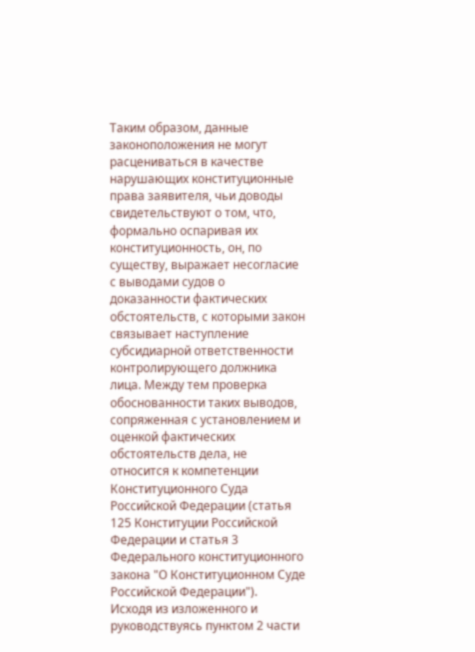Таким образом, данные законоположения не могут расцениваться в качестве нарушающих конституционные права заявителя, чьи доводы свидетельствуют о том, что, формально оспаривая их конституционность, он, по существу, выражает несогласие с выводами судов о доказанности фактических обстоятельств, с которыми закон связывает наступление субсидиарной ответственности контролирующего должника лица. Между тем проверка обоснованности таких выводов, сопряженная с установлением и оценкой фактических обстоятельств дела, не относится к компетенции Конституционного Суда Российской Федерации (статья 125 Конституции Российской Федерации и статья 3 Федерального конституционного закона "О Конституционном Суде Российской Федерации").
Исходя из изложенного и руководствуясь пунктом 2 части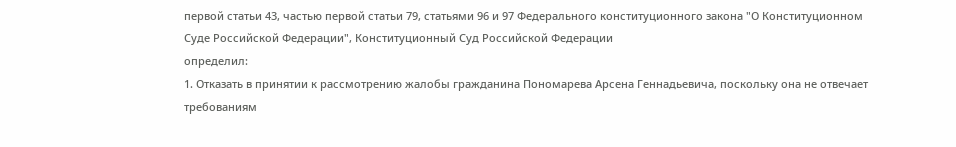первой статьи 43, частью первой статьи 79, статьями 96 и 97 Федерального конституционного закона "О Конституционном Суде Российской Федерации", Конституционный Суд Российской Федерации
определил:
1. Отказать в принятии к рассмотрению жалобы гражданина Пономарева Арсена Геннадьевича, поскольку она не отвечает требованиям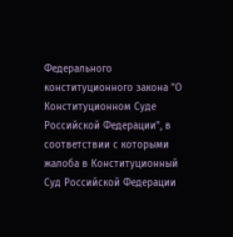Федерального конституционного закона "О Конституционном Суде Российской Федерации", в соответствии с которыми жалоба в Конституционный Суд Российской Федерации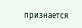признается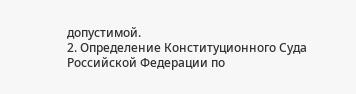допустимой.
2. Определение Конституционного Суда Российской Федерации по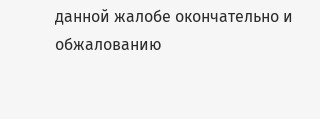данной жалобе окончательно и обжалованию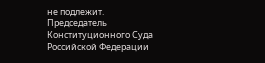не подлежит.
Председатель
Конституционного Суда
Российской Федерации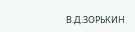В.Д.ЗОРЬКИН